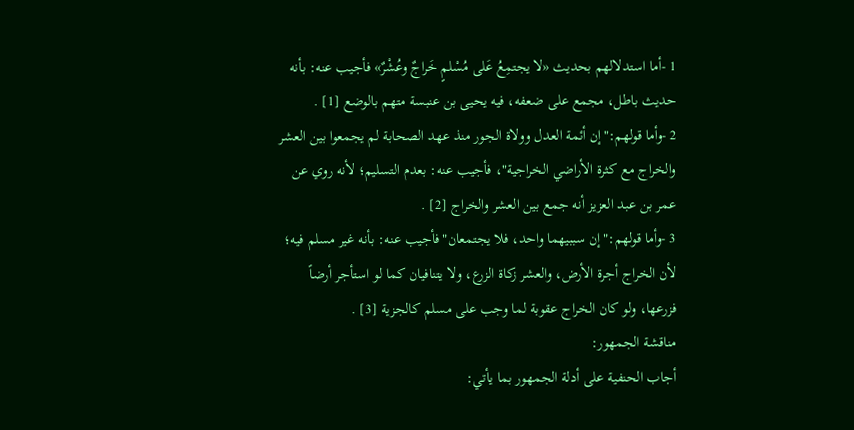1 -أما استدلالهم بحديث «لا يجتمِعُ عَلى مُسْلمٍ خَراجٌ وعُشْرٌ» فأجيب عنه: بأنه حديث باطل، مجمع على ضعفه، فيه يحيى بن عنبسة متهم بالوضع [1] .
2 -وأما قولهم:"إن أئمة العدل وولاة الجور منذ عهد الصحابة لم يجمعوا بين العشر والخراج مع كثرة الأراضي الخراجية"، فأجيب عنه: بعدم التسليم؛ لأنه روي عن عمر بن عبد العزيز أنه جمع بين العشر والخراج [2] .
3 -وأما قولهم:"إن سببيهما واحد، فلا يجتمعان"فأجيب عنه: بأنه غير مسلم فيه؛ لأن الخراج أجرة الأرض، والعشر زكاة الزرع، ولا يتنافيان كما لو استأجر أرضاً فزرعها، ولو كان الخراج عقوبة لما وجب على مسلم كالجزية [3] .
مناقشة الجمهور:
أجاب الحنفية على أدلة الجمهور بما يأتي: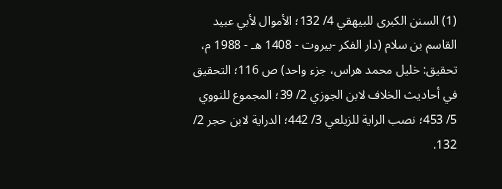(1) السنن الكبرى للبيهقي 4/ 132؛ الأموال لأبي عبيد القاسم بن سلام (دار الفكر -بيروت - 1408 هـ - 1988 م، تحقيق: خليل محمد هراس، جزء واحد) ص 116؛ التحقيق في أحاديث الخلاف لابن الجوزي 2/ 39؛ المجموع للنووي 5/ 453؛ نصب الراية للزيلعي 3/ 442؛ الدراية لابن حجر 2/ 132.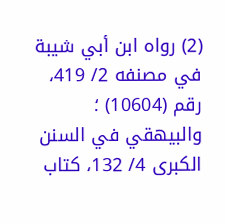(2) رواه ابن أبي شيبة في مصنفه 2/ 419، رقم (10604) ؛ والبيهقي في السنن الكبرى 4/ 132، كتاب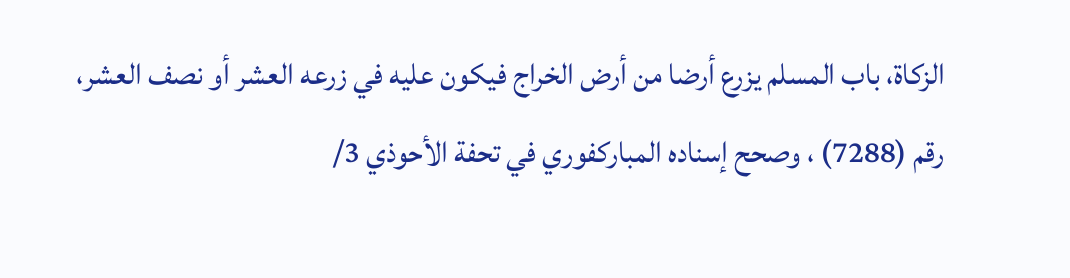الزكاة، باب المسلم يزرع أرضا من أرض الخراج فيكون عليه في زرعه العشر أو نصف العشر، رقم (7288) ، وصحح إسناده المباركفوري في تحفة الأحوذي 3/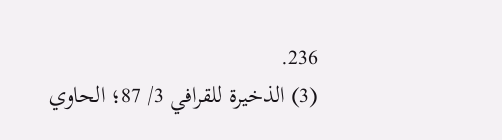236.
(3) الذخيرة للقرافي 3/ 87؛ الحاوي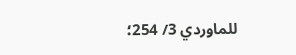للماوردي 3/ 254؛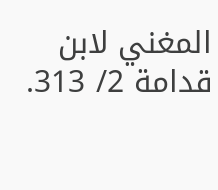المغني لابن قدامة 2/ 313.